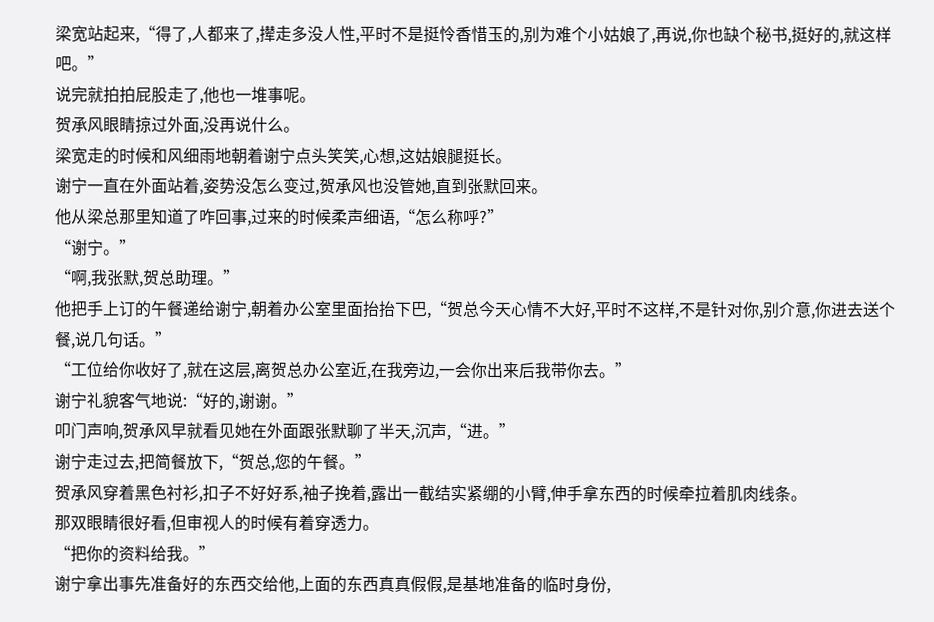梁宽站起来,“得了,人都来了,撵走多没人性,平时不是挺怜香惜玉的,别为难个小姑娘了,再说,你也缺个秘书,挺好的,就这样吧。”
说完就拍拍屁股走了,他也一堆事呢。
贺承风眼睛掠过外面,没再说什么。
梁宽走的时候和风细雨地朝着谢宁点头笑笑,心想,这姑娘腿挺长。
谢宁一直在外面站着,姿势没怎么变过,贺承风也没管她,直到张默回来。
他从梁总那里知道了咋回事,过来的时候柔声细语,“怎么称呼?”
“谢宁。”
“啊,我张默,贺总助理。”
他把手上订的午餐递给谢宁,朝着办公室里面抬抬下巴,“贺总今天心情不大好,平时不这样,不是针对你,别介意,你进去送个餐,说几句话。”
“工位给你收好了,就在这层,离贺总办公室近,在我旁边,一会你出来后我带你去。”
谢宁礼貌客气地说:“好的,谢谢。”
叩门声响,贺承风早就看见她在外面跟张默聊了半天,沉声,“进。”
谢宁走过去,把简餐放下,“贺总,您的午餐。”
贺承风穿着黑色衬衫,扣子不好好系,袖子挽着,露出一截结实紧绷的小臂,伸手拿东西的时候牵拉着肌肉线条。
那双眼睛很好看,但审视人的时候有着穿透力。
“把你的资料给我。”
谢宁拿出事先准备好的东西交给他,上面的东西真真假假,是基地准备的临时身份,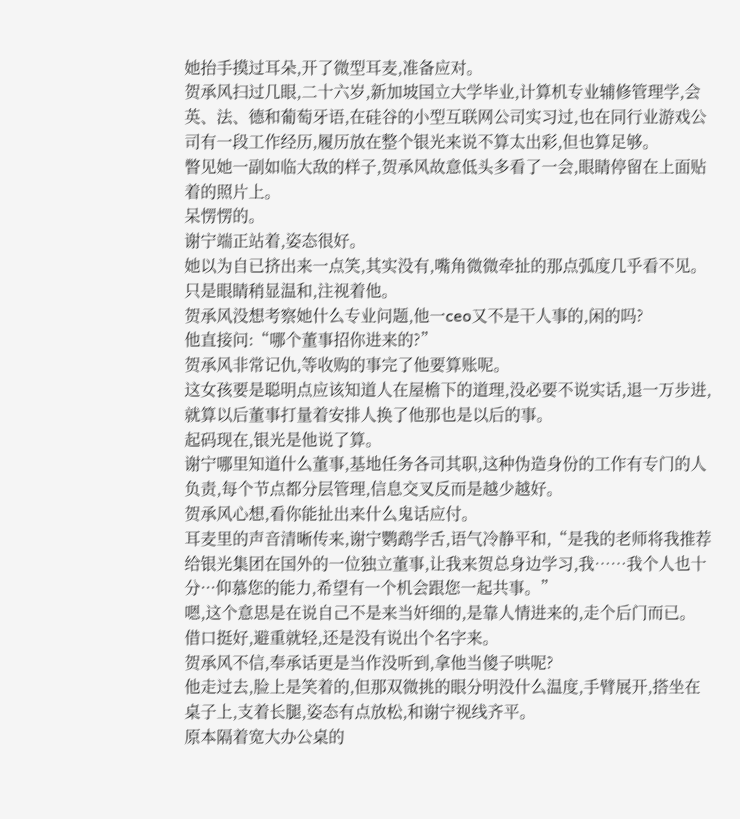她抬手摸过耳朵,开了微型耳麦,准备应对。
贺承风扫过几眼,二十六岁,新加坡国立大学毕业,计算机专业辅修管理学,会英、法、德和葡萄牙语,在硅谷的小型互联网公司实习过,也在同行业游戏公司有一段工作经历,履历放在整个银光来说不算太出彩,但也算足够。
瞥见她一副如临大敌的样子,贺承风故意低头多看了一会,眼睛停留在上面贴着的照片上。
呆愣愣的。
谢宁端正站着,姿态很好。
她以为自已挤出来一点笑,其实没有,嘴角微微牵扯的那点弧度几乎看不见。
只是眼睛稍显温和,注视着他。
贺承风没想考察她什么专业问题,他一ceo又不是干人事的,闲的吗?
他直接问:“哪个董事招你进来的?”
贺承风非常记仇,等收购的事完了他要算账呢。
这女孩要是聪明点应该知道人在屋檐下的道理,没必要不说实话,退一万步进,就算以后董事打量着安排人换了他那也是以后的事。
起码现在,银光是他说了算。
谢宁哪里知道什么董事,基地任务各司其职,这种伪造身份的工作有专门的人负责,每个节点都分层管理,信息交叉反而是越少越好。
贺承风心想,看你能扯出来什么鬼话应付。
耳麦里的声音清晰传来,谢宁鹦鹉学舌,语气冷静平和,“是我的老师将我推荐给银光集团在国外的一位独立董事,让我来贺总身边学习,我……我个人也十分···仰慕您的能力,希望有一个机会跟您一起共事。”
嗯,这个意思是在说自己不是来当奸细的,是靠人情进来的,走个后门而已。
借口挺好,避重就轻,还是没有说出个名字来。
贺承风不信,奉承话更是当作没听到,拿他当傻子哄呢?
他走过去,脸上是笑着的,但那双微挑的眼分明没什么温度,手臂展开,搭坐在桌子上,支着长腿,姿态有点放松,和谢宁视线齐平。
原本隔着宽大办公桌的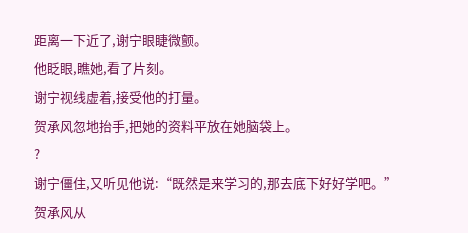距离一下近了,谢宁眼睫微颤。
他眨眼,瞧她,看了片刻。
谢宁视线虚着,接受他的打量。
贺承风忽地抬手,把她的资料平放在她脑袋上。
?
谢宁僵住,又听见他说:“既然是来学习的,那去底下好好学吧。”
贺承风从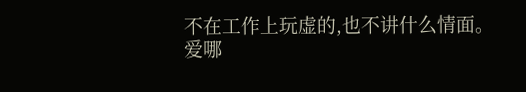不在工作上玩虚的,也不讲什么情面。
爱哪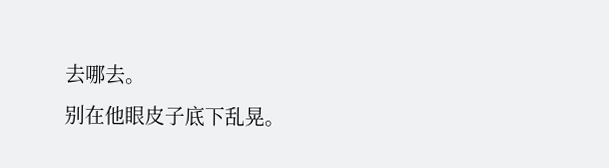去哪去。
别在他眼皮子底下乱晃。